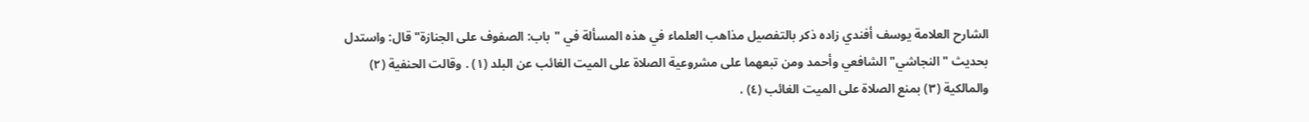الشارح العلامة يوسف أفندي زاده ذكر بالتفصيل مذاهب العلماء في هذه المسألة في "باب: الصفوف على الجنازة" قال: واستدل بحديث "النجاشي" الشافعي وأحمد ومن تبعهما على مشروعية الصلاة على الميت الغائب عن البلد (١) . وقالت الحنفية (٢) والمالكية (٣) بمنع الصلاة على الميت الغائب (٤) .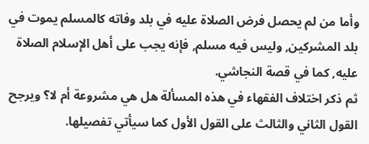وأما من لم يحصل فرض الصلاة عليه في بلد وفاته كالمسلم يموت في بلد المشركين, وليس فيه مسلم, فإنه يجب على أهل الإسلام الصلاة عليه, كما في قصة النجاشي.
ثم ذكر اختلاف الفقهاء في هذه المسألة هل هي مشروعة أم لا؟ ويرجح القول الثاني والثالث على القول الأول كما سيأتي تفصيلها.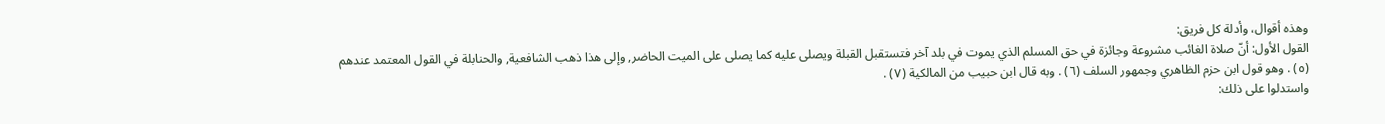وهذه أقوال، وأدلة كل فريق:
القول الأول: أنّ صلاة الغائب مشروعة وجائزة في حق المسلم الذي يموت في بلد آخر فتستقبل القبلة ويصلى عليه كما يصلى على الميت الحاضر, وإلى هذا ذهب الشافعية, والحنابلة في القول المعتمد عندهم (٥) . وهو قول ابن حزم الظاهري وجمهور السلف (٦) . وبه قال ابن حبيب من المالكية (٧) .
واستدلوا على ذلك: